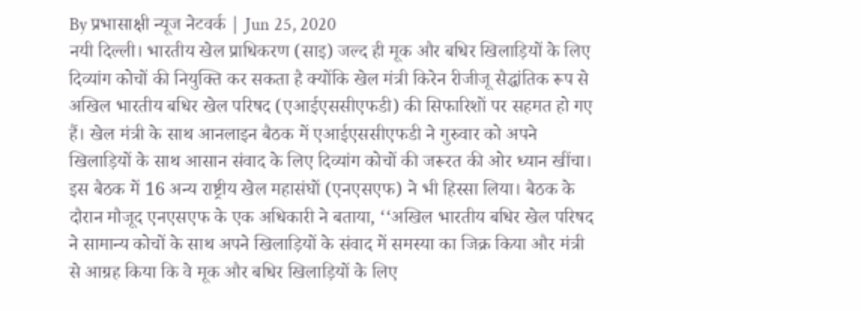By प्रभासाक्षी न्यूज नेटवर्क | Jun 25, 2020
नयी दिल्ली। भारतीय खेल प्राधिकरण (साइ) जल्द ही मूक और बधिर खिलाड़ियों के लिए दिव्यांग कोचों की नियुक्ति कर सकता है क्योंकि खेल मंत्री किरेन रीजीजू सैद्धांतिक रूप से अखिल भारतीय बधिर खेल परिषद (एआईएससीएफडी) की सिफारिशों पर सहमत हो गए हैं। खेल मंत्री के साथ आनलाइन बैठक में एआईएससीएफडी ने गुरुवार को अपने खिलाड़ियों के साथ आसान संवाद के लिए दिव्यांग कोचों की जरूरत की ओर ध्यान खींचा। इस बैठक में 16 अन्य राष्ट्रीय खेल महासंघों (एनएसएफ) ने भी हिस्सा लिया। बैठक के दौरान मौजूद एनएसएफ के एक अधिकारी ने बताया, ‘‘अखिल भारतीय बधिर खेल परिषद ने सामान्य कोचों के साथ अपने खिलाड़ियों के संवाद में समस्या का जिक्र किया और मंत्री से आग्रह किया कि वे मूक और बधिर खिलाड़ियों के लिए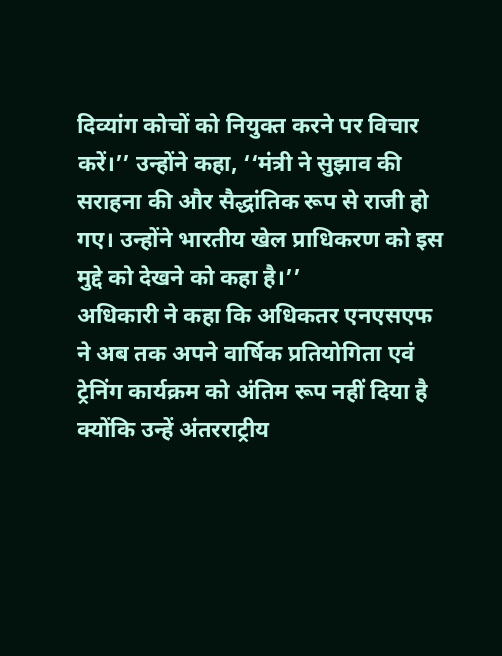दिव्यांग कोचों को नियुक्त करने पर विचार करें।’’ उन्होंने कहा, ‘‘मंत्री ने सुझाव की सराहना की और सैद्धांतिक रूप से राजी हो गए। उन्होंने भारतीय खेल प्राधिकरण को इस मुद्दे को देखने को कहा है।’’
अधिकारी ने कहा कि अधिकतर एनएसएफ ने अब तक अपने वार्षिक प्रतियोगिता एवं ट्रेनिंग कार्यक्रम को अंतिम रूप नहीं दिया है क्योंकि उन्हें अंतरराट्रीय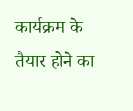कार्यक्रम के तैयार होने का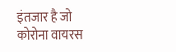इंतजार है जो कोरोना वायरस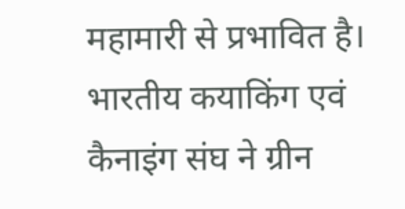महामारी से प्रभावित है। भारतीय कयाकिंग एवं कैनाइंग संघ ने ग्रीन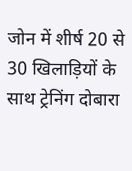जोन में शीर्ष 20 से 30 खिलाड़ियों के साथ ट्रेनिंग दोबारा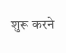शुरू करने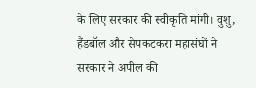के लिए सरकार की स्वीकृति मांगी। वुशु, हैंडबॉल और सेपकटकरा महासंघों ने सरकार ने अपील की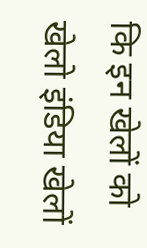कि इन खेलों को खेलो इंडिया खेलों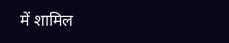में शामिल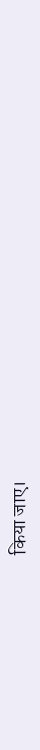किया जाए।